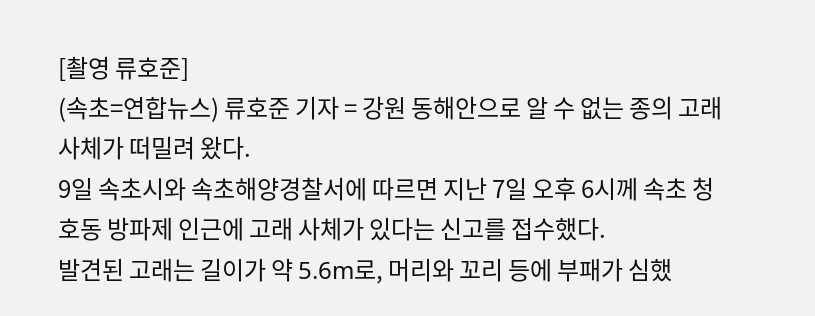[촬영 류호준]
(속초=연합뉴스) 류호준 기자 = 강원 동해안으로 알 수 없는 종의 고래 사체가 떠밀려 왔다.
9일 속초시와 속초해양경찰서에 따르면 지난 7일 오후 6시께 속초 청호동 방파제 인근에 고래 사체가 있다는 신고를 접수했다.
발견된 고래는 길이가 약 5.6m로, 머리와 꼬리 등에 부패가 심했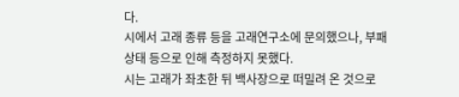다.
시에서 고래 종류 등을 고래연구소에 문의했으나, 부패 상태 등으로 인해 측정하지 못했다.
시는 고래가 좌초한 뒤 백사장으로 떠밀려 온 것으로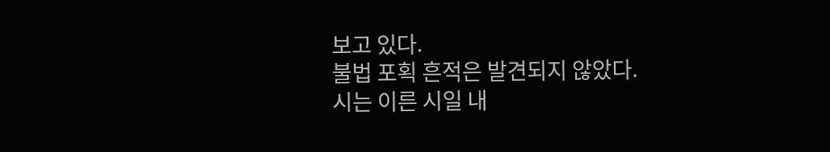보고 있다.
불법 포획 흔적은 발견되지 않았다.
시는 이른 시일 내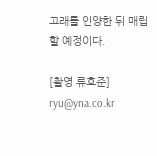고래를 인양한 뒤 매립할 예정이다.

[촬영 류호준]
ryu@yna.co.kr